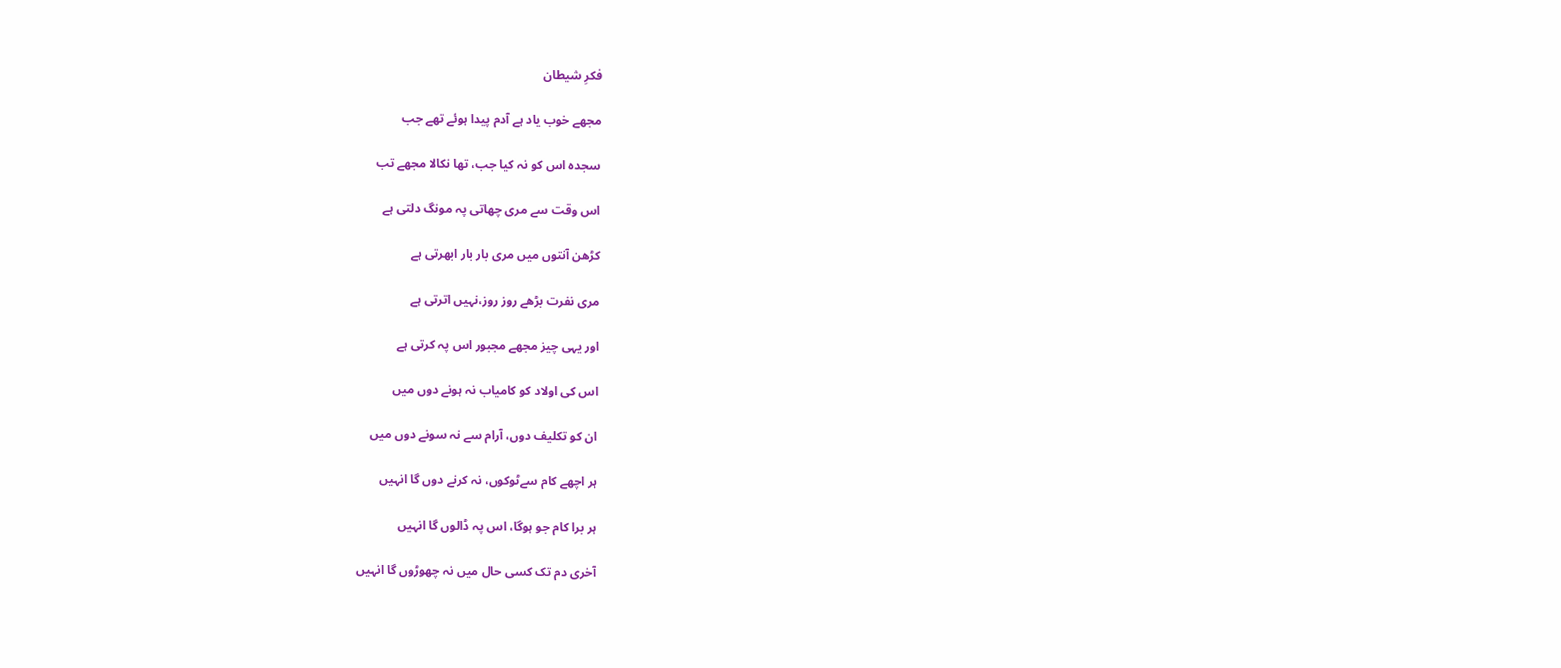فکرِ شیطان

مجھے خوب یاد ہے آدم پیدا ہوئے تھے جب

سجدہ اس کو نہ کیا جب، تھا نکالا مجھے تب

اس وقت سے مری چھاتی پہ مونگ دلتی ہے

کڑھن آنتوں میں مری بار بار ابھرتی ہے

مری نفرت بڑھے روز روز،نہیں اترتی ہے

اور یہی چیز مجھے مجبور اس پہ کرتی ہے

اس کی اولاد کو کامیاب نہ ہونے دوں میں

ان کو تکلیف دوں، آرام سے نہ سونے دوں میں

ہر اچھے کام سےٹوکوں، نہ کرنے دوں گا انہیں

ہر برا کام جو ہوگا، اس پہ ڈالوں گا انہیں

آخری دم تک کسی حال میں نہ چھوڑوں گا انہیں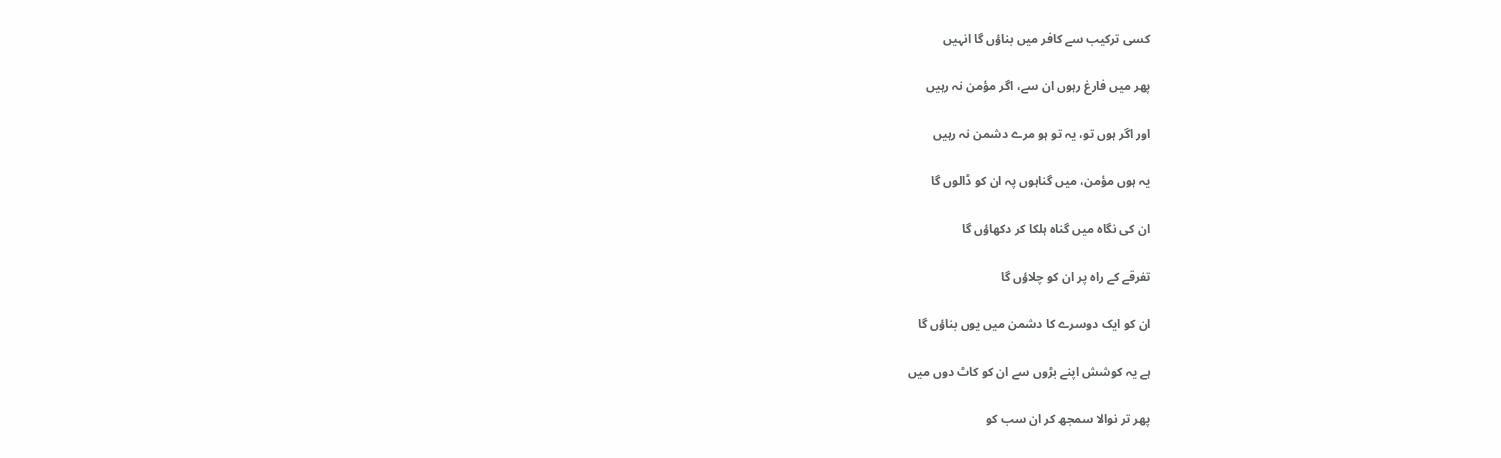کسی ترکیب سے کافر میں بناؤں گا انہیں

پھر میں فارغ رہوں ان سے، اگر مؤمن نہ رہیں

اور اگر ہوں تو، یہ تو ہو مرے دشمن نہ رہیں

یہ ہوں مؤمن، میں گناہوں پہ ان کو ڈالوں گا

ان کی نگاہ میں گناہ ہلکا کر دکھاؤں گا

تفرقے کے راہ پر ان کو چلاؤں گا

ان کو ایک دوسرے کا دشمن میں یوں بناؤں گا

ہے یہ کوشش اپنے بڑوں سے ان کو کاٹ دوں میں

پھر تر نوالا سمجھ کر ان سب کو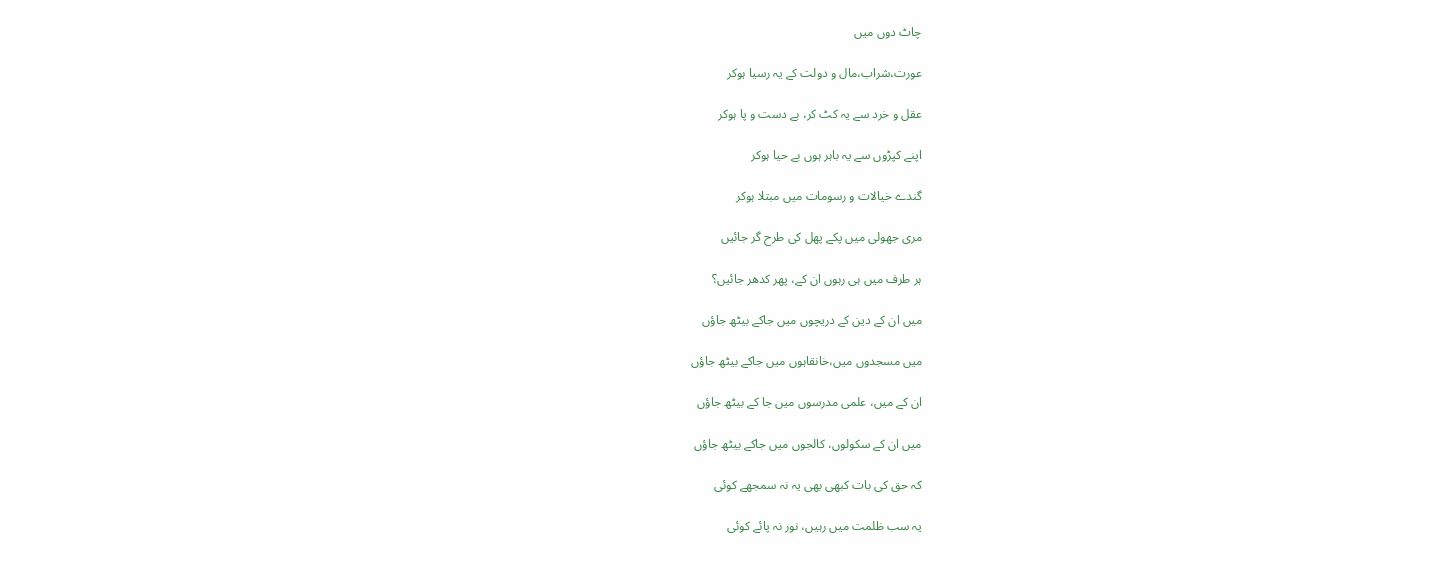چاٹ دوں میں

عورت،شراب،مال و دولت کے یہ رسیا ہوکر

عقل و خرد سے یہ کٹ کر، بے دست و پا ہوکر

اپنے کپڑوں سے یہ باہر ہوں بے حیا ہوکر

گندے خیالات و رسومات میں مبتلا ہوکر

مری جھولی میں پکے پھل کی طرح گر جائیں

ہر طرف میں ہی رہوں ان کے، پھر کدھر جائیں؟

میں ان کے دین کے دریچوں میں جاکے بیٹھ جاؤں

میں مسجدوں میں،خانقاہوں میں جاکے بیٹھ جاؤں

ان کے میں، علمی مدرسوں میں جا کے بیٹھ جاؤں

میں ان کے سکولوں، کالجوں میں جاکے بیٹھ جاؤں

کہ حق کی بات کبھی بھی یہ نہ سمجھے کوئی

یہ سب ظلمت میں رہیں، نور نہ پائے کوئی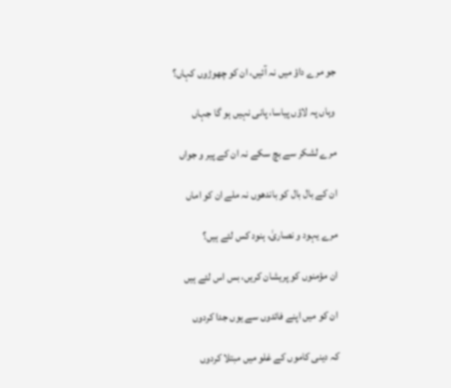جو مرے داؤ میں نہ آئیں، ان کو چھوڑوں کہاں؟

وہاں پہ لاؤں پیاسا، پانی نہیں ہو گا جہاں

مرے لشکر سے بچ سکے نہ ان کے پیر و جواں

ان کے بال بال کو باندھوں نہ ملے ان کو اماں

مرے یہود و نصاریٰ، ہنود کس لئے ہیں؟

ان مؤمنوں کو پریشان کریں، بس اس لئے ہیں

ان کو میں اپنے فائدوں سے یوں جدا کردوں

کہ دینی کاموں کے غلو میں مبتلا کردوں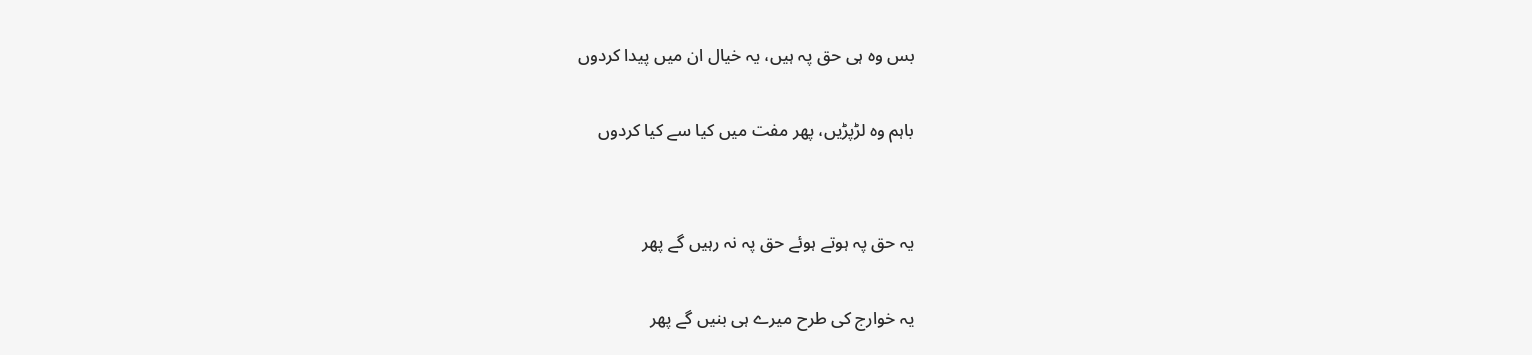بس وہ ہی حق پہ ہیں، یہ خیال ان میں پیدا کردوں

باہم وہ لڑپڑیں، پھر مفت میں کیا سے کیا کردوں


یہ حق پہ ہوتے ہوئے حق پہ نہ رہیں گے پھر

یہ خوارج کی طرح میرے ہی بنیں گے پھر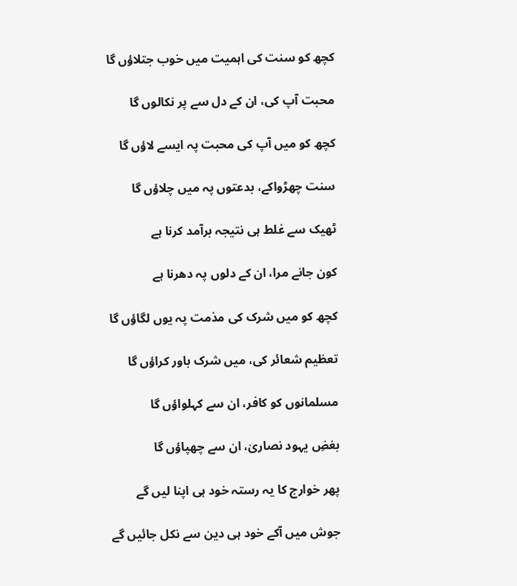کچھ کو سنت کی اہمیت میں خوب جتلاؤں گا

محبت آپ کی، ان کے دل سے پر نکالوں گا

کچھ کو میں آپ کی محبت پہ ایسے لاؤں گا

سنت چھڑواکے، بدعتوں پہ میں چلاؤں گا

ٹھیک سے غلط ہی نتیجہ برآمد کرنا ہے

کون جانے مرا، ان کے دلوں پہ دھرنا ہے

کچھ کو میں شرک کی مذمت پہ یوں لگاؤں گا

تعظیم شعائر کی، میں شرک باور کراؤں گا

مسلمانوں کو کافر، ان سے کہلواؤں گا

بغضِ یہود نصاریٰ، ان سے چھپاؤں گا

پھر خوارج کا یہ رستہ خود ہی اپنا لیں گے

جوش میں آکے خود ہی دین سے نکل جائیں گے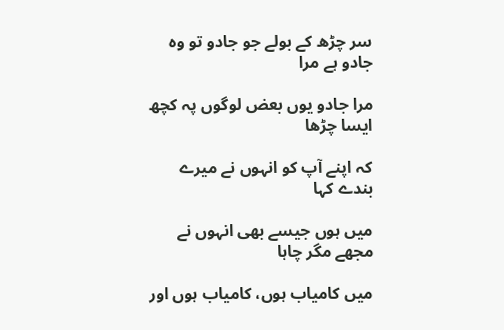سر چڑھ کے بولے جو جادو تو وہ جادو ہے مرا

مرا جادو یوں بعض لوگوں پہ کچھ ایسا چڑھا

کہ اپنے آپ کو انہوں نے میرے بندے کہا

میں ہوں جیسے بھی انہوں نے مجھے مگر چاہا

میں کامیاب ہوں، کامیاب ہوں اور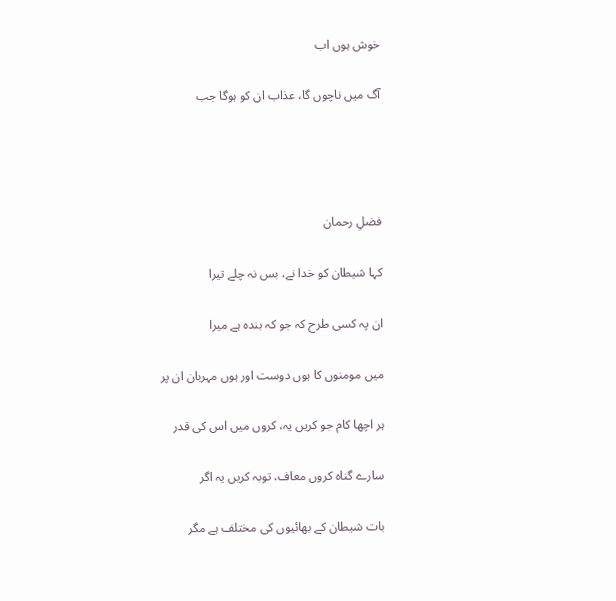خوش ہوں اب

آگ میں ناچوں گا، عذاب ان کو ہوگا جب




فضلِ رحمان

کہا شیطان کو خدا نے، بس نہ چلے تیرا

ان پہ کسی طرح کہ جو کہ بندہ ہے میرا

میں مومنوں کا ہوں دوست اور ہوں مہربان ان پر

ہر اچھا کام جو کریں یہ، کروں میں اس کی قدر

سارے گناہ کروں معاف، توبہ کریں یہ اگر

بات شیطان کے بھائیوں کی مختلف ہے مگر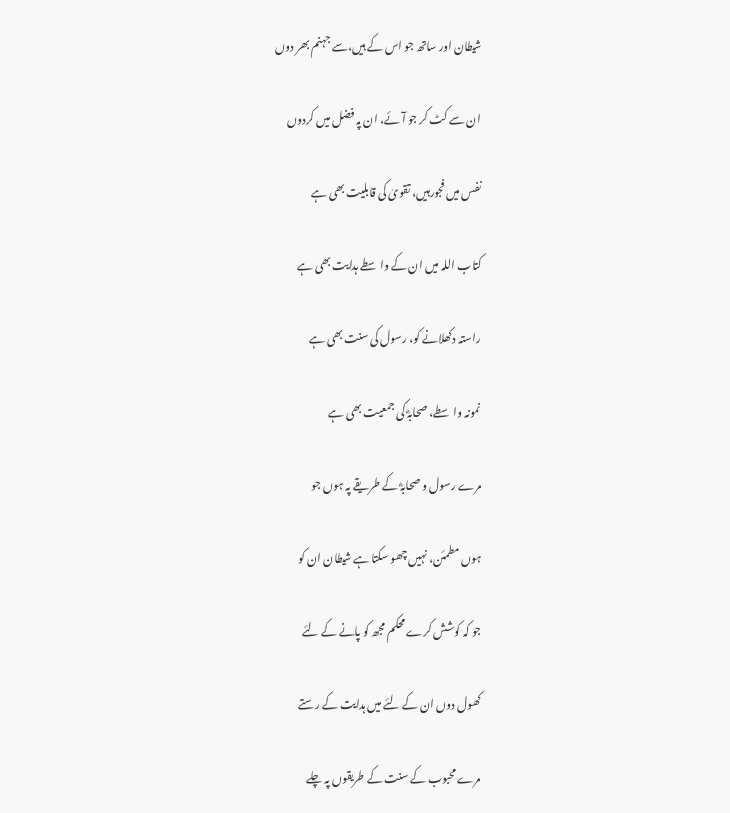شیطان اور ساتھ جو اس کے ہیں،سے جہنم بھر دوں

ان سے کٹ کر جو آئے، ان پہ فضل میں کردوں

نفس میں فجورہیں، تقویٰ کی قابلیت بھی ہے

کتاب اللہ میں ان کے واسطے ہدایت بھی ہے

راستہ دکھلانے کو، رسول کی سنت بھی ہے

نمونہ واسطے، صحابہؓ کی جمعیت بھی ہے

مرے رسول و صحابہؓ کے طریقے پہ ہوں جو

ہوں مطمئن، نہیں چھو سکتا ہے شیطان ان کو

جو کہ کوشش کرے محکم مجھ کو پانے کے لئے

کھول دوں ان کے لئے میں ہدایت کے رستے

مرے محبوب کے سنت کے طریقوں پہ چلے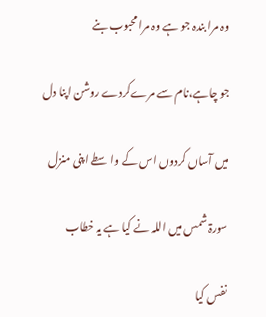وہ مرا بندہ جو ہے وہ مرا محبوب بنے

جو چاہے،نام سے مرےکردے روشن اپنا دل

میں آساں کردوں اس کے واسطے اپنی منزل

سورۃ شمس میں اللہ نے کیا ہے یہ خطاب

نفس کیا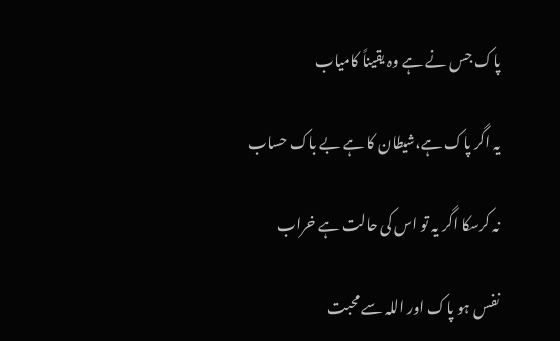پاک جس نے ہے وہ یقیناً کامیاب

یہ اگر پاک ہے،شیطان کا ہے بے باک حساب

نہ کرسکا اگر یہ تو اس کی حالت ہے خراب

نفس ہو پاک اور اللہ سے محبت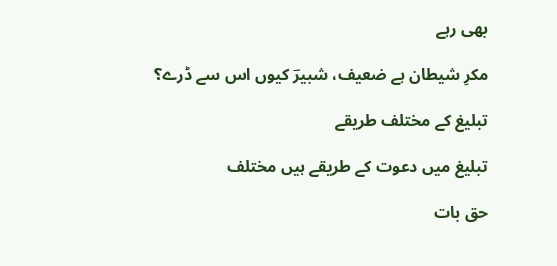بھی رہے

مکرِ شیطان ہے ضعیف، شبیرؔ کیوں اس سے ڈرے؟

تبلیغ کے مختلف طریقے

تبلیغ میں دعوت کے طریقے ہیں مختلف

حق بات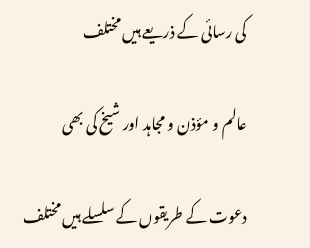کی رسائی کے ذریعے ہیں مختلف

عالم و مؤذن و مجاہد اور شیخ کی بھی

دعوت کے طریقوں کے سلسلے ہیں مختلف